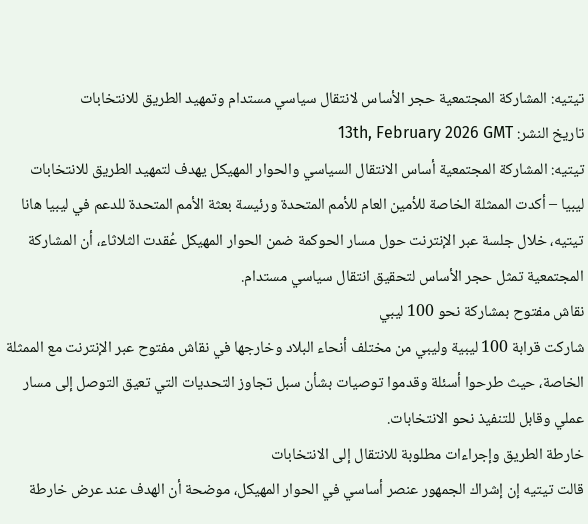تيتيه: المشاركة المجتمعية حجر الأساس لانتقال سياسي مستدام وتمهيد الطريق للانتخابات
تاريخ النشر: 13th, February 2026 GMT
تيتيه: المشاركة المجتمعية أساس الانتقال السياسي والحوار المهيكل يهدف لتمهيد الطريق للانتخابات
ليبيا – أكدت الممثلة الخاصة للأمين العام للأمم المتحدة ورئيسة بعثة الأمم المتحدة للدعم في ليبيا هانا تيتيه، خلال جلسة عبر الإنترنت حول مسار الحوكمة ضمن الحوار المهيكل عُقدت الثلاثاء، أن المشاركة المجتمعية تمثل حجر الأساس لتحقيق انتقال سياسي مستدام.
نقاش مفتوح بمشاركة نحو 100 ليبي
شاركت قرابة 100 ليبية وليبي من مختلف أنحاء البلاد وخارجها في نقاش مفتوح عبر الإنترنت مع الممثلة الخاصة، حيث طرحوا أسئلة وقدموا توصيات بشأن سبل تجاوز التحديات التي تعيق التوصل إلى مسار عملي وقابل للتنفيذ نحو الانتخابات.
خارطة الطريق وإجراءات مطلوبة للانتقال إلى الانتخابات
قالت تيتيه إن إشراك الجمهور عنصر أساسي في الحوار المهيكل، موضحة أن الهدف عند عرض خارطة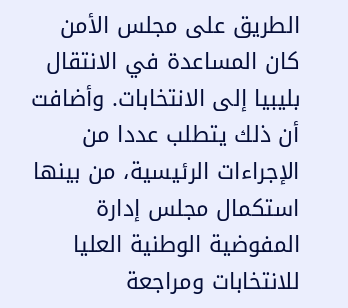الطريق على مجلس الأمن كان المساعدة في الانتقال بليبيا إلى الانتخابات. وأضافت أن ذلك يتطلب عددا من الإجراءات الرئيسية، من بينها استكمال مجلس إدارة المفوضية الوطنية العليا للانتخابات ومراجعة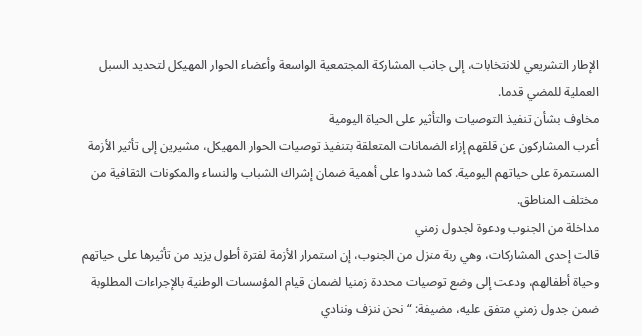الإطار التشريعي للانتخابات، إلى جانب المشاركة المجتمعية الواسعة وأعضاء الحوار المهيكل لتحديد السبل العملية للمضي قدما.
مخاوف بشأن تنفيذ التوصيات والتأثير على الحياة اليومية
أعرب المشاركون عن قلقهم إزاء الضمانات المتعلقة بتنفيذ توصيات الحوار المهيكل، مشيرين إلى تأثير الأزمة المستمرة على حياتهم اليومية. كما شددوا على أهمية ضمان إشراك الشباب والنساء والمكونات الثقافية من مختلف المناطق.
مداخلة من الجنوب ودعوة لجدول زمني
قالت إحدى المشاركات، وهي ربة منزل من الجنوب، إن استمرار الأزمة لفترة أطول يزيد من تأثيرها على حياتهم وحياة أطفالهم، ودعت إلى وضع توصيات محددة زمنيا لضمان قيام المؤسسات الوطنية بالإجراءات المطلوبة ضمن جدول زمني متفق عليه، مضيفة: “نحن ننزف وننادي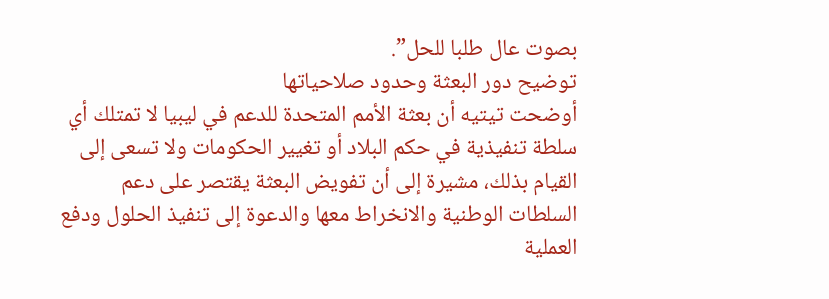بصوت عال طلبا للحل”.
توضيح دور البعثة وحدود صلاحياتها
أوضحت تيتيه أن بعثة الأمم المتحدة للدعم في ليبيا لا تمتلك أي سلطة تنفيذية في حكم البلاد أو تغيير الحكومات ولا تسعى إلى القيام بذلك، مشيرة إلى أن تفويض البعثة يقتصر على دعم السلطات الوطنية والانخراط معها والدعوة إلى تنفيذ الحلول ودفع العملية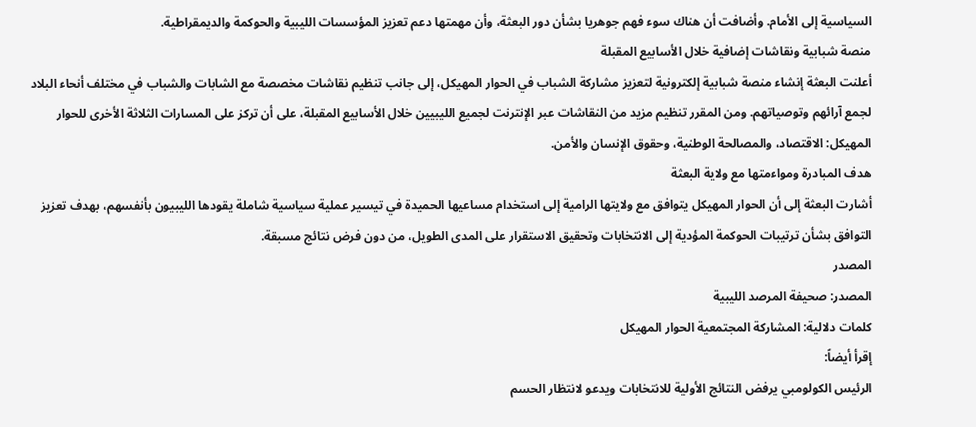السياسية إلى الأمام. وأضافت أن هناك سوء فهم جوهريا بشأن دور البعثة، وأن مهمتها دعم تعزيز المؤسسات الليبية والحوكمة والديمقراطية.
منصة شبابية ونقاشات إضافية خلال الأسابيع المقبلة
أعلنت البعثة إنشاء منصة شبابية إلكترونية لتعزيز مشاركة الشباب في الحوار المهيكل، إلى جانب تنظيم نقاشات مخصصة مع الشابات والشباب في مختلف أنحاء البلاد لجمع آرائهم وتوصياتهم. ومن المقرر تنظيم مزيد من النقاشات عبر الإنترنت لجميع الليبيين خلال الأسابيع المقبلة، على أن تركز على المسارات الثلاثة الأخرى للحوار المهيكل: الاقتصاد، والمصالحة الوطنية، وحقوق الإنسان والأمن.
هدف المبادرة ومواءمتها مع ولاية البعثة
أشارت البعثة إلى أن الحوار المهيكل يتوافق مع ولايتها الرامية إلى استخدام مساعيها الحميدة في تيسير عملية سياسية شاملة يقودها الليبيون بأنفسهم، بهدف تعزيز التوافق بشأن ترتيبات الحوكمة المؤدية إلى الانتخابات وتحقيق الاستقرار على المدى الطويل، من دون فرض نتائج مسبقة.
المصدر
المصدر: صحيفة المرصد الليبية
كلمات دلالية: المشارکة المجتمعیة الحوار المهیکل
إقرأ أيضاً:
الرئيس الكولومبي يرفض النتائج الأولية للانتخابات ويدعو لانتظار الحسم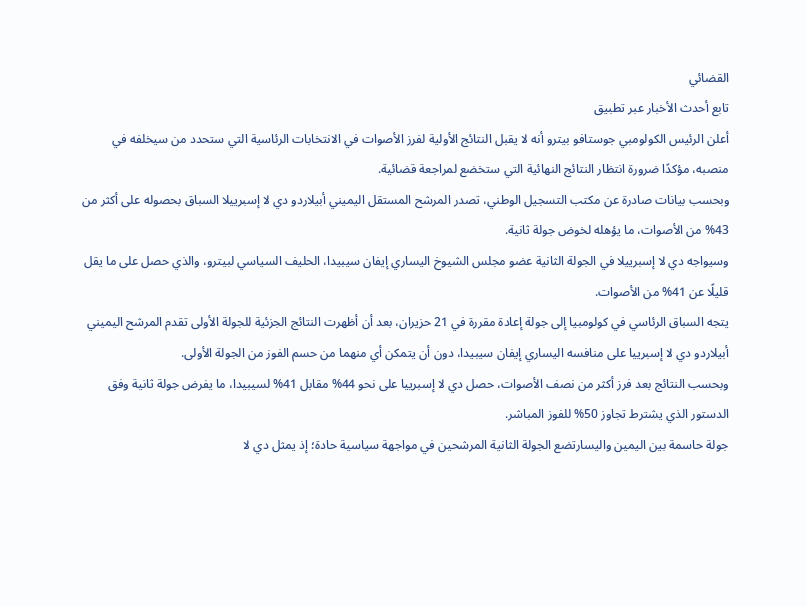القضائي
تابع أحدث الأخبار عبر تطبيق
أعلن الرئيس الكولومبي جوستافو بيترو أنه لا يقبل النتائج الأولية لفرز الأصوات في الانتخابات الرئاسية التي ستحدد من سيخلفه في منصبه، مؤكدًا ضرورة انتظار النتائج النهائية التي ستخضع لمراجعة قضائية.
وبحسب بيانات صادرة عن مكتب التسجيل الوطني، تصدر المرشح المستقل اليميني أبيلاردو دي لا إسبرييلا السباق بحصوله على أكثر من 43% من الأصوات، ما يؤهله لخوض جولة ثانية.
وسيواجه دي لا إسبرييلا في الجولة الثانية عضو مجلس الشيوخ اليساري إيفان سيبيدا، الحليف السياسي لبيترو، والذي حصل على ما يقل قليلًا عن 41% من الأصوات.
يتجه السباق الرئاسي في كولومبيا إلى جولة إعادة مقررة في 21 حزيران، بعد أن أظهرت النتائج الجزئية للجولة الأولى تقدم المرشح اليميني أبيلاردو دي لا إسبرييا على منافسه اليساري إيفان سيبيدا، دون أن يتمكن أي منهما من حسم الفوز من الجولة الأولى.
وبحسب النتائج بعد فرز أكثر من نصف الأصوات، حصل دي لا إسبرييا على نحو 44% مقابل 41% لسيبيدا، ما يفرض جولة ثانية وفق الدستور الذي يشترط تجاوز 50% للفوز المباشر.
جولة حاسمة بين اليمين واليسارتضع الجولة الثانية المرشحين في مواجهة سياسية حادة؛ إذ يمثل دي لا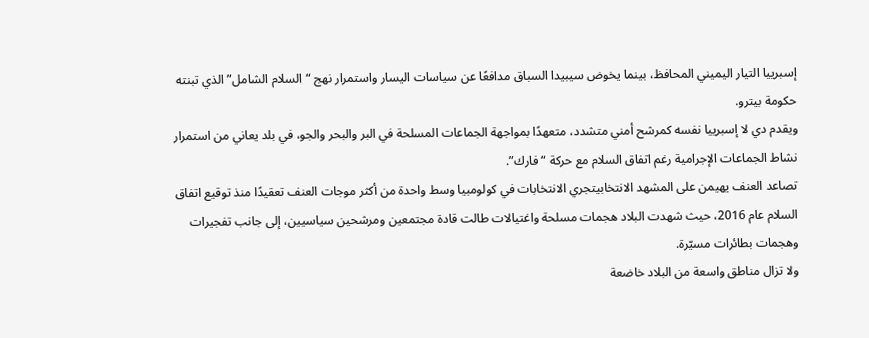إسبرييا التيار اليميني المحافظ، بينما يخوض سيبيدا السباق مدافعًا عن سياسات اليسار واستمرار نهج “السلام الشامل” الذي تبنته حكومة بيترو.
ويقدم دي لا إسبرييا نفسه كمرشح أمني متشدد، متعهدًا بمواجهة الجماعات المسلحة في البر والبحر والجو، في بلد يعاني من استمرار نشاط الجماعات الإجرامية رغم اتفاق السلام مع حركة “فارك”.
تصاعد العنف يهيمن على المشهد الانتخابيتجري الانتخابات في كولومبيا وسط واحدة من أكثر موجات العنف تعقيدًا منذ توقيع اتفاق السلام عام 2016، حيث شهدت البلاد هجمات مسلحة واغتيالات طالت قادة مجتمعين ومرشحين سياسيين، إلى جانب تفجيرات وهجمات بطائرات مسيّرة.
ولا تزال مناطق واسعة من البلاد خاضعة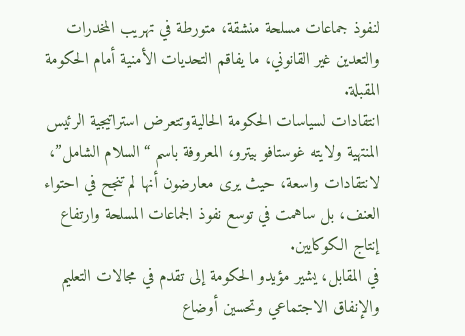لنفوذ جماعات مسلحة منشقة، متورطة في تهريب المخدرات والتعدين غير القانوني، ما يفاقم التحديات الأمنية أمام الحكومة المقبلة.
انتقادات لسياسات الحكومة الحاليةوتتعرض استراتيجية الرئيس المنتهية ولايته غوستافو بيترو، المعروفة باسم “السلام الشامل”، لانتقادات واسعة، حيث يرى معارضون أنها لم تنجح في احتواء العنف، بل ساهمت في توسع نفوذ الجماعات المسلحة وارتفاع إنتاج الكوكايين.
في المقابل، يشير مؤيدو الحكومة إلى تقدم في مجالات التعليم والإنفاق الاجتماعي وتحسين أوضاع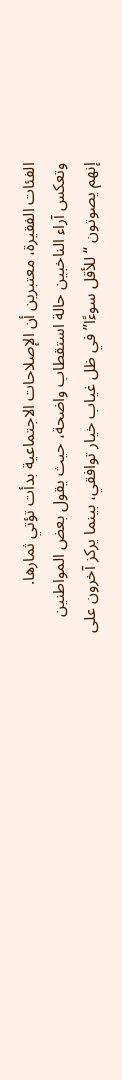الفئات الفقيرة، معتبرين أن الإصلاحات الاجتماعية بدأت تؤتي ثمارها.
وتعكس آراء الناخبين حالة استقطاب واضحة، حيث يقول بعض المواطنين إنهم يصوتون “للأقل سوءًا” في ظل غياب خيار توافقي، بينما يركز آخرون على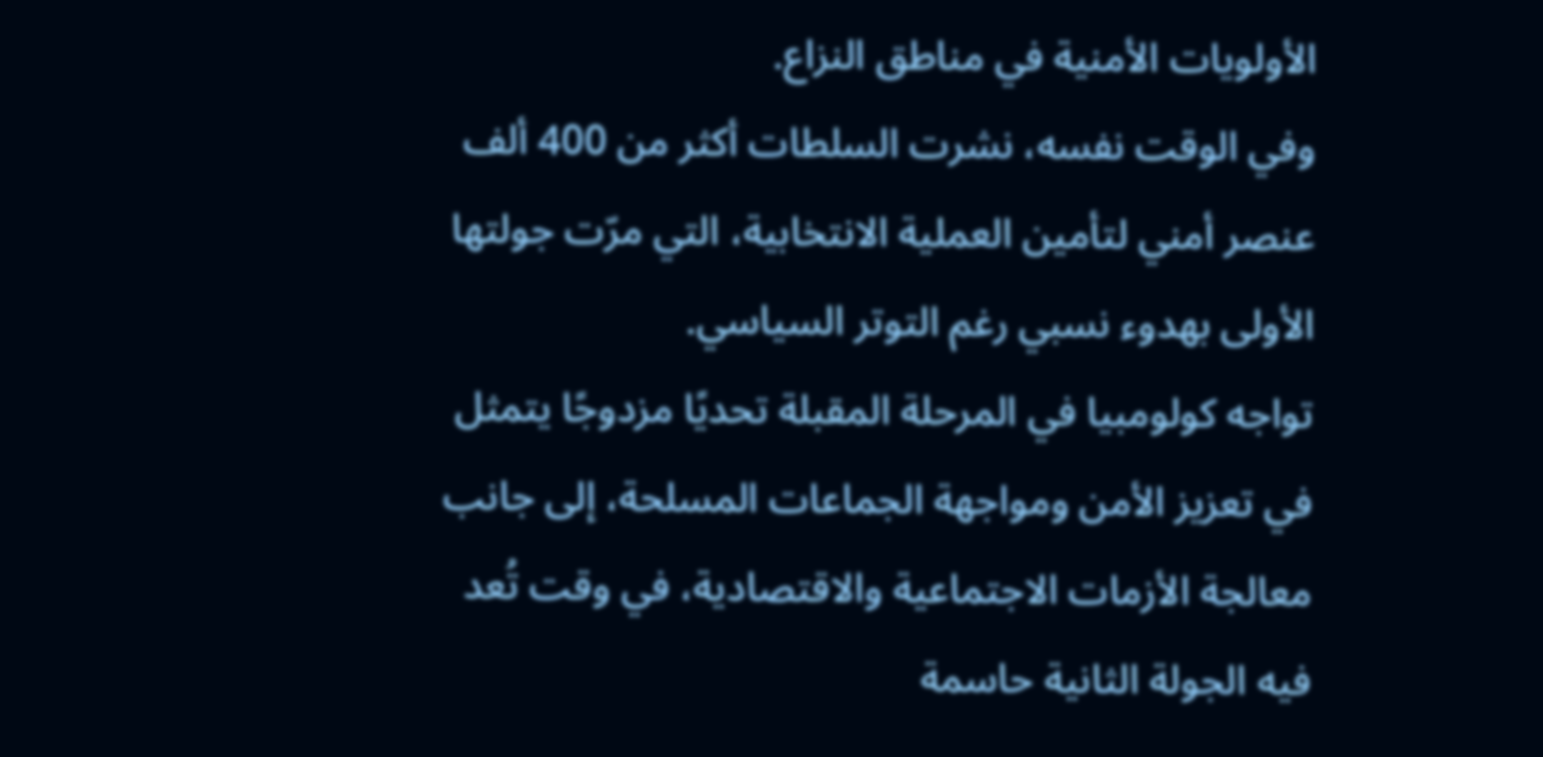الأولويات الأمنية في مناطق النزاع.
وفي الوقت نفسه، نشرت السلطات أكثر من 400 ألف عنصر أمني لتأمين العملية الانتخابية، التي مرّت جولتها الأولى بهدوء نسبي رغم التوتر السياسي.
تواجه كولومبيا في المرحلة المقبلة تحديًا مزدوجًا يتمثل في تعزيز الأمن ومواجهة الجماعات المسلحة، إلى جانب معالجة الأزمات الاجتماعية والاقتصادية، في وقت تُعد فيه الجولة الثانية حاسمة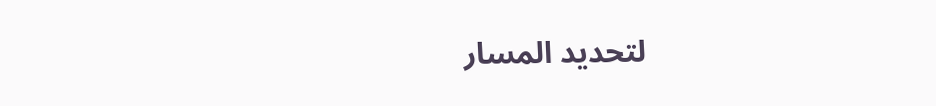لتحديد المسار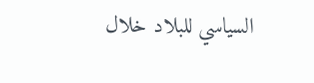السياسي للبلاد خلال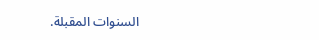السنوات المقبلة.